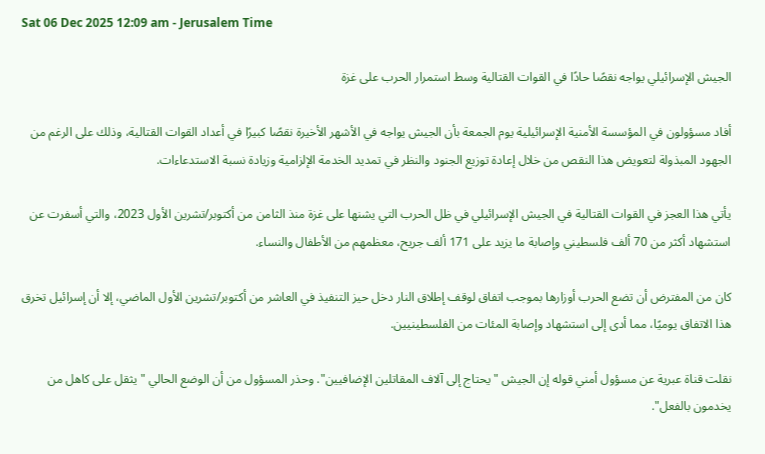Sat 06 Dec 2025 12:09 am - Jerusalem Time

الجيش الإسرائيلي يواجه نقصًا حادًا في القوات القتالية وسط استمرار الحرب على غزة

أفاد مسؤولون في المؤسسة الأمنية الإسرائيلية يوم الجمعة بأن الجيش يواجه في الأشهر الأخيرة نقصًا كبيرًا في أعداد القوات القتالية، وذلك على الرغم من الجهود المبذولة لتعويض هذا النقص من خلال إعادة توزيع الجنود والنظر في تمديد الخدمة الإلزامية وزيادة نسبة الاستدعاءات.

يأتي هذا العجز في القوات القتالية في الجيش الإسرائيلي في ظل الحرب التي يشنها على غزة منذ الثامن من أكتوبر/تشرين الأول 2023، والتي أسفرت عن استشهاد أكثر من 70 ألف فلسطيني وإصابة ما يزيد على 171 ألف جريح، معظمهم من الأطفال والنساء.

كان من المفترض أن تضع الحرب أوزارها بموجب اتفاق لوقف إطلاق النار دخل حيز التنفيذ في العاشر من أكتوبر/تشرين الأول الماضي، إلا أن إسرائيل تخرق هذا الاتفاق يوميًا، مما أدى إلى استشهاد وإصابة المئات من الفلسطينيين.

نقلت قناة عبرية عن مسؤول أمني قوله إن الجيش "يحتاج إلى آلاف المقاتلين الإضافيين". وحذر المسؤول من أن الوضع الحالي "يثقل على كاهل من يخدمون بالفعل".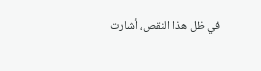في ظل هذا النقص، أشارت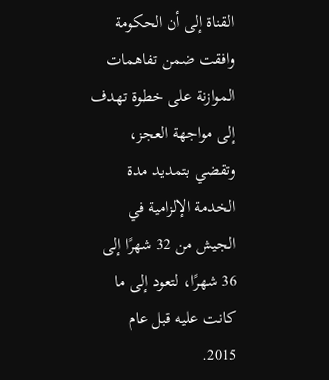القناة إلى أن الحكومة وافقت ضمن تفاهمات الموازنة على خطوة تهدف إلى مواجهة العجز، وتقضي بتمديد مدة الخدمة الإلزامية في الجيش من 32 شهرًا إلى 36 شهرًا، لتعود إلى ما كانت عليه قبل عام 2015.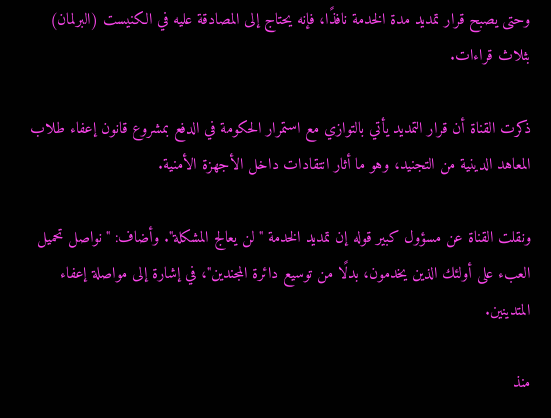وحتى يصبح قرار تمديد مدة الخدمة نافذًا، فإنه يحتاج إلى المصادقة عليه في الكنيست (البرلمان) بثلاث قراءات.

ذكرت القناة أن قرار التمديد يأتي بالتوازي مع استمرار الحكومة في الدفع بمشروع قانون إعفاء طلاب المعاهد الدينية من التجنيد، وهو ما أثار انتقادات داخل الأجهزة الأمنية.

ونقلت القناة عن مسؤول كبير قوله إن تمديد الخدمة "لن يعالج المشكلة". وأضاف: "نواصل تحميل العبء على أولئك الذين يخدمون، بدلًا من توسيع دائرة المجندين"، في إشارة إلى مواصلة إعفاء المتدينين.

منذ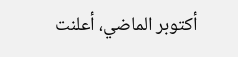أكتوبر الماضي، أعلنت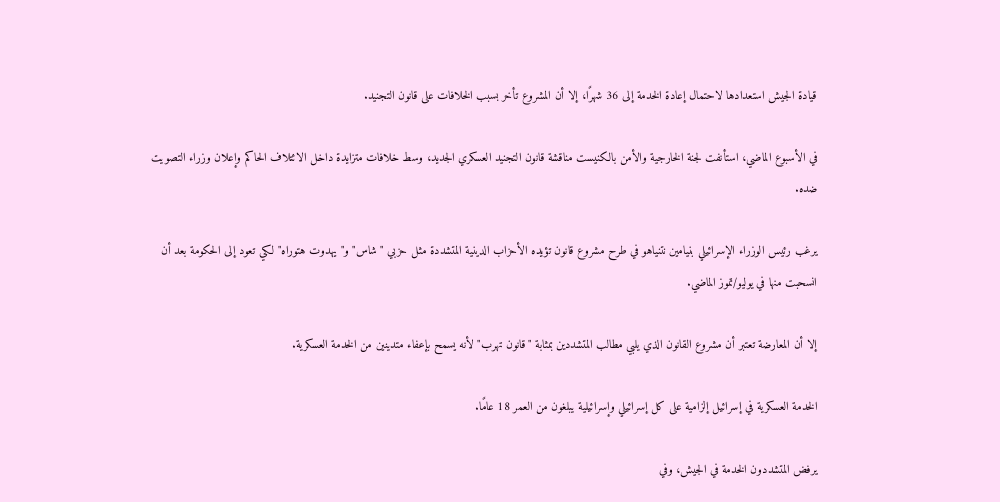قيادة الجيش استعدادها لاحتمال إعادة الخدمة إلى 36 شهرًا، إلا أن المشروع تأخر بسبب الخلافات على قانون التجنيد.

في الأسبوع الماضي، استأنفت لجنة الخارجية والأمن بالكنيست مناقشة قانون التجنيد العسكري الجديد، وسط خلافات متزايدة داخل الائتلاف الحاكم وإعلان وزراء التصويت ضده.

يرغب رئيس الوزراء الإسرائيلي بنيامين نتنياهو في طرح مشروع قانون تؤيده الأحزاب الدينية المتشددة مثل حزبي "شاس" و"يهدوت هتوراه" لكي تعود إلى الحكومة بعد أن انسحبت منها في يوليو/تموز الماضي.

إلا أن المعارضة تعتبر أن مشروع القانون الذي يلبي مطالب المتشددين بمثابة "قانون تهرب" لأنه يسمح بإعفاء متدينين من الخدمة العسكرية.

الخدمة العسكرية في إسرائيل إلزامية على كل إسرائيلي وإسرائيلية يبلغون من العمر 18 عامًا.

يرفض المتشددون الخدمة في الجيش، وفي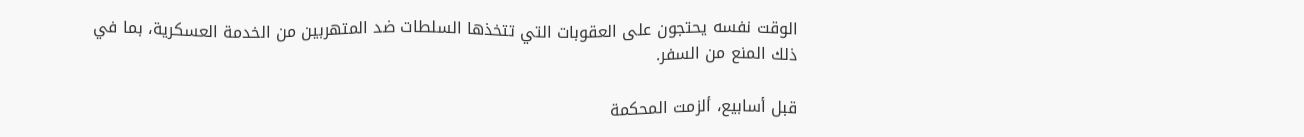الوقت نفسه يحتجون على العقوبات التي تتخذها السلطات ضد المتهربين من الخدمة العسكرية، بما في ذلك المنع من السفر.

قبل أسابيع، ألزمت المحكمة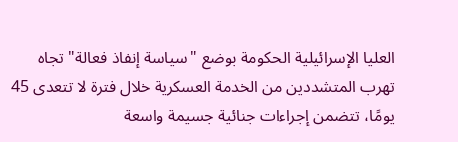العليا الإسرائيلية الحكومة بوضع "سياسة إنفاذ فعالة" تجاه تهرب المتشددين من الخدمة العسكرية خلال فترة لا تتعدى 45 يومًا، تتضمن إجراءات جنائية جسيمة واسعة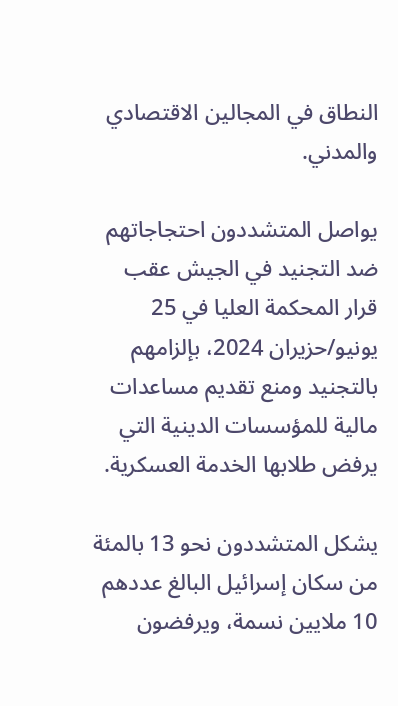النطاق في المجالين الاقتصادي والمدني.

يواصل المتشددون احتجاجاتهم ضد التجنيد في الجيش عقب قرار المحكمة العليا في 25 يونيو/حزيران 2024، بإلزامهم بالتجنيد ومنع تقديم مساعدات مالية للمؤسسات الدينية التي يرفض طلابها الخدمة العسكرية.

يشكل المتشددون نحو 13 بالمئة من سكان إسرائيل البالغ عددهم 10 ملايين نسمة، ويرفضون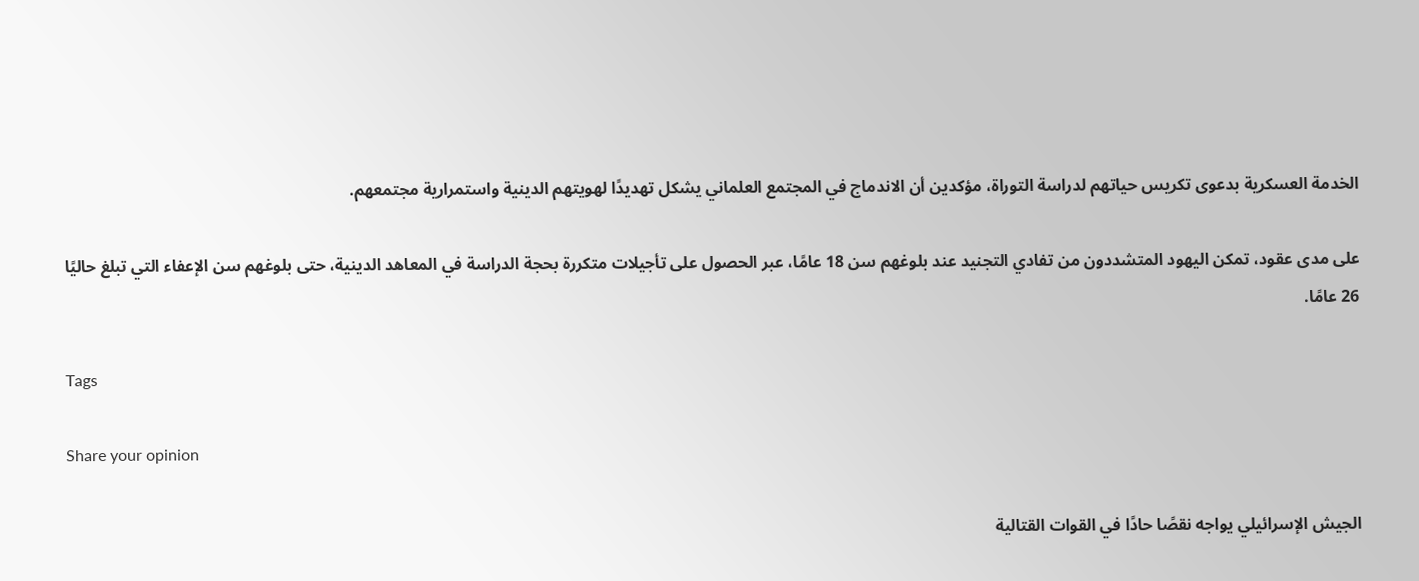الخدمة العسكرية بدعوى تكريس حياتهم لدراسة التوراة، مؤكدين أن الاندماج في المجتمع العلماني يشكل تهديدًا لهويتهم الدينية واستمرارية مجتمعهم.

على مدى عقود، تمكن اليهود المتشددون من تفادي التجنيد عند بلوغهم سن 18 عامًا، عبر الحصول على تأجيلات متكررة بحجة الدراسة في المعاهد الدينية، حتى بلوغهم سن الإعفاء التي تبلغ حاليًا 26 عامًا.

Tags

Share your opinion

الجيش الإسرائيلي يواجه نقصًا حادًا في القوات القتالية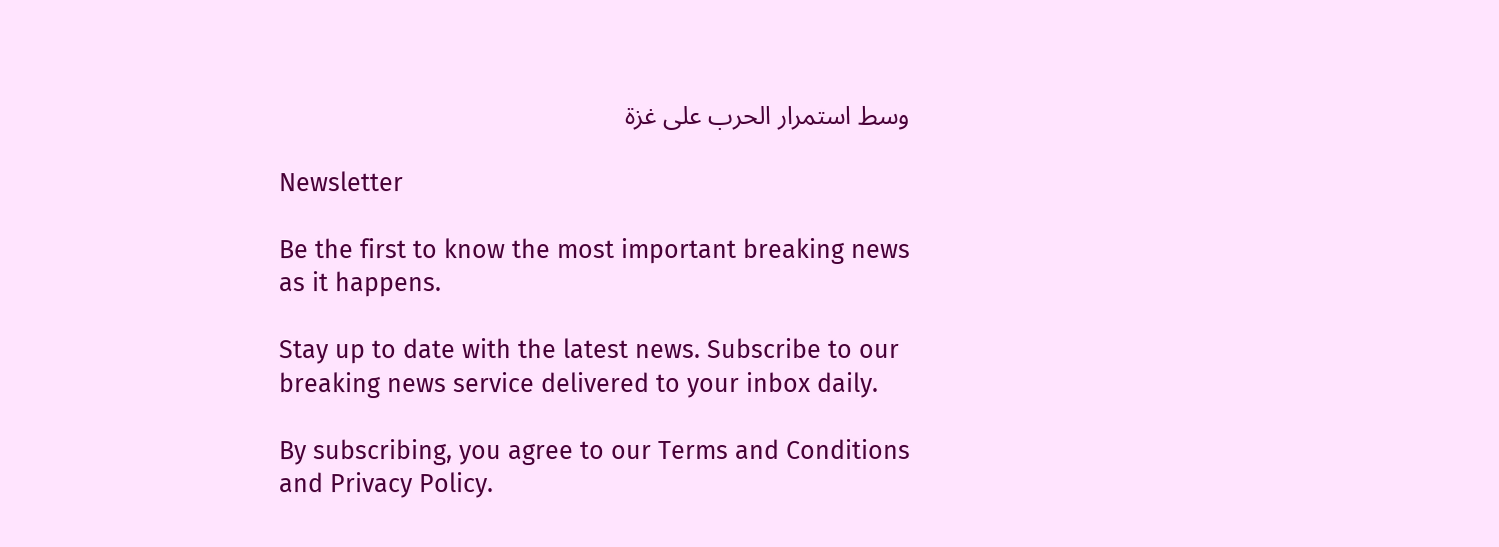وسط استمرار الحرب على غزة

Newsletter

Be the first to know the most important breaking news as it happens.

Stay up to date with the latest news. Subscribe to our breaking news service delivered to your inbox daily.

By subscribing, you agree to our Terms and Conditions and Privacy Policy.